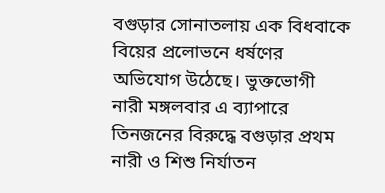বগুড়ার সোনাতলায় এক বিধবাকে বিয়ের প্রলোভনে ধর্ষণের অভিযোগ উঠেছে। ভুক্তভোগী নারী মঙ্গলবার এ ব্যাপারে তিনজনের বিরুদ্ধে বগুড়ার প্রথম নারী ও শিশু নির্যাতন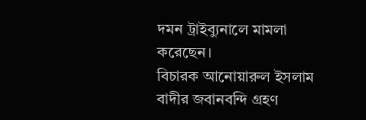দমন ট্রাইব্যুনালে মামলা করেছেন।
বিচারক আনোয়ারুল ইসলাম বাদীর জবানবন্দি গ্রহণ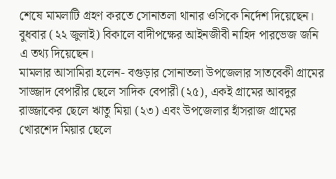শেষে মামলাটি গ্রহণ করতে সোনাতলা থানার ওসিকে নির্দেশ দিয়েছেন।
বুধবার (২২ জুলাই) বিকালে বাদীপক্ষের আইনজীবী নাহিদ পারভেজ জনি এ তথ্য দিয়েছেন।
মামলার আসামিরা হলেন- বগুড়ার সোনাতলা উপজেলার সাতবেকী গ্রামের সাজ্জাদ বেপারীর ছেলে সাদিক বেপারী (২৫), একই গ্রামের আবদুর রাজ্জাকের ছেলে ঋাতু মিয়া (২৩) এবং উপজেলার হাঁসরাজ গ্রামের খোরশেদ মিয়ার ছেলে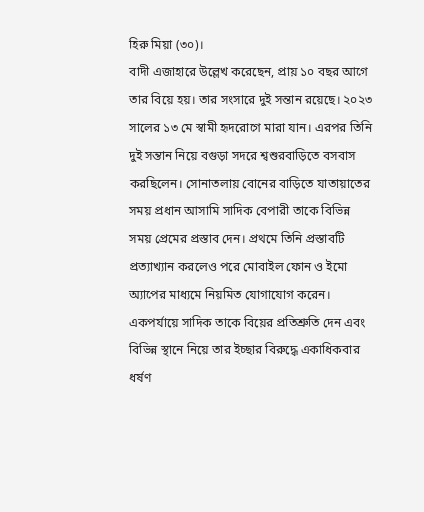হিরু মিয়া (৩০)।
বাদী এজাহারে উল্লেখ করেছেন, প্রায় ১০ বছর আগে তার বিয়ে হয়। তার সংসারে দুই সন্তান রয়েছে। ২০২৩ সালের ১৩ মে স্বামী হৃদরোগে মারা যান। এরপর তিনি দুই সন্তান নিয়ে বগুড়া সদরে শ্বশুরবাড়িতে বসবাস করছিলেন। সোনাতলায় বোনের বাড়িতে যাতায়াতের সময় প্রধান আসামি সাদিক বেপারী তাকে বিভিন্ন সময় প্রেমের প্রস্তাব দেন। প্রথমে তিনি প্রস্তাবটি প্রত্যাখ্যান করলেও পরে মোবাইল ফোন ও ইমো অ্যাপের মাধ্যমে নিয়মিত যোগাযোগ করেন। একপর্যায়ে সাদিক তাকে বিয়ের প্রতিশ্রুতি দেন এবং বিভিন্ন স্থানে নিয়ে তার ইচ্ছার বিরুদ্ধে একাধিকবার ধর্ষণ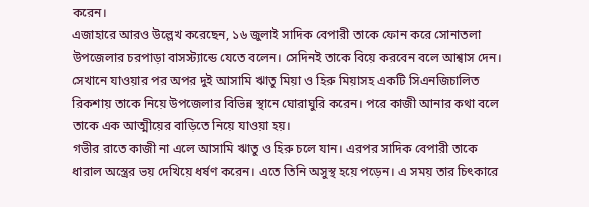করেন।
এজাহারে আরও উল্লেখ করেছেন, ১৬ জুলাই সাদিক বেপারী তাকে ফোন করে সোনাতলা উপজেলার চরপাড়া বাসস্ট্যান্ডে যেতে বলেন। সেদিনই তাকে বিয়ে করবেন বলে আশ্বাস দেন। সেখানে যাওয়ার পর অপর দুই আসামি ঋাতু মিয়া ও হিরু মিয়াসহ একটি সিএনজিচালিত রিকশায় তাকে নিয়ে উপজেলার বিভিন্ন স্থানে ঘোরাঘুরি করেন। পরে কাজী আনার কথা বলে তাকে এক আত্মীয়ের বাড়িতে নিয়ে যাওয়া হয়।
গভীর রাতে কাজী না এলে আসামি ঋাতু ও হিরু চলে যান। এরপর সাদিক বেপারী তাকে ধারাল অস্ত্রের ভয় দেখিয়ে ধর্ষণ করেন। এতে তিনি অসুস্থ হয়ে পড়েন। এ সময় তার চিৎকারে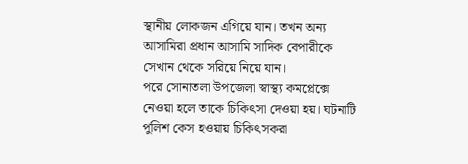স্থানীয় লোকজন এগিয়ে যান। তখন অন্য আসামিরা প্রধান আসামি সাদিক বেপারীকে সেখান থেকে সরিয়ে নিয়ে যান।
পরে সোনাতলা উপজেলা স্বাস্থ্য কমপ্লেক্সে নেওয়া হলে তাকে চিকিৎসা দেওয়া হয়। ঘটনাটি পুলিশ কেস হওয়ায় চিকিৎসকরা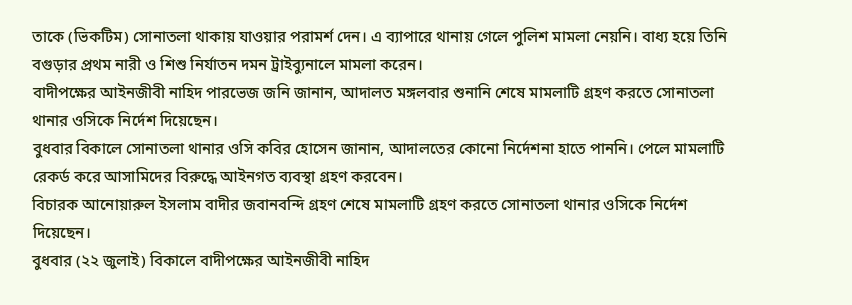তাকে (ভিকটিম) সোনাতলা থাকায় যাওয়ার পরামর্শ দেন। এ ব্যাপারে থানায় গেলে পুলিশ মামলা নেয়নি। বাধ্য হয়ে তিনি বগুড়ার প্রথম নারী ও শিশু নির্যাতন দমন ট্রাইব্যুনালে মামলা করেন।
বাদীপক্ষের আইনজীবী নাহিদ পারভেজ জনি জানান, আদালত মঙ্গলবার শুনানি শেষে মামলাটি গ্রহণ করতে সোনাতলা থানার ওসিকে নির্দেশ দিয়েছেন।
বুধবার বিকালে সোনাতলা থানার ওসি কবির হোসেন জানান, আদালতের কোনো নির্দেশনা হাতে পাননি। পেলে মামলাটি রেকর্ড করে আসামিদের বিরুদ্ধে আইনগত ব্যবস্থা গ্রহণ করবেন।
বিচারক আনোয়ারুল ইসলাম বাদীর জবানবন্দি গ্রহণ শেষে মামলাটি গ্রহণ করতে সোনাতলা থানার ওসিকে নির্দেশ দিয়েছেন।
বুধবার (২২ জুলাই) বিকালে বাদীপক্ষের আইনজীবী নাহিদ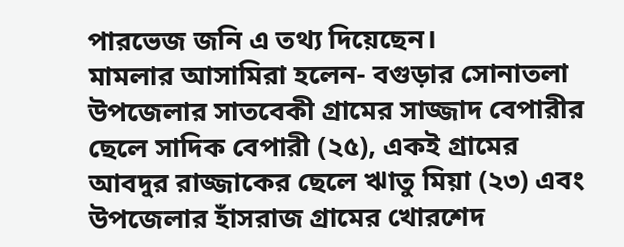পারভেজ জনি এ তথ্য দিয়েছেন।
মামলার আসামিরা হলেন- বগুড়ার সোনাতলা উপজেলার সাতবেকী গ্রামের সাজ্জাদ বেপারীর ছেলে সাদিক বেপারী (২৫), একই গ্রামের আবদুর রাজ্জাকের ছেলে ঋাতু মিয়া (২৩) এবং উপজেলার হাঁসরাজ গ্রামের খোরশেদ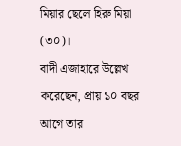মিয়ার ছেলে হিরু মিয়া (৩০)।
বাদী এজাহারে উল্লেখ করেছেন, প্রায় ১০ বছর আগে তার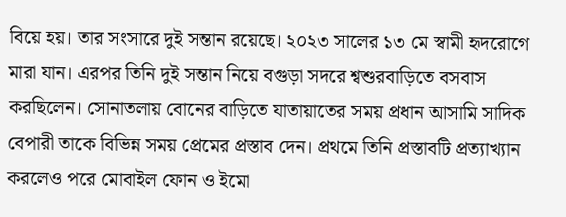বিয়ে হয়। তার সংসারে দুই সন্তান রয়েছে। ২০২৩ সালের ১৩ মে স্বামী হৃদরোগে মারা যান। এরপর তিনি দুই সন্তান নিয়ে বগুড়া সদরে শ্বশুরবাড়িতে বসবাস করছিলেন। সোনাতলায় বোনের বাড়িতে যাতায়াতের সময় প্রধান আসামি সাদিক বেপারী তাকে বিভিন্ন সময় প্রেমের প্রস্তাব দেন। প্রথমে তিনি প্রস্তাবটি প্রত্যাখ্যান করলেও পরে মোবাইল ফোন ও ইমো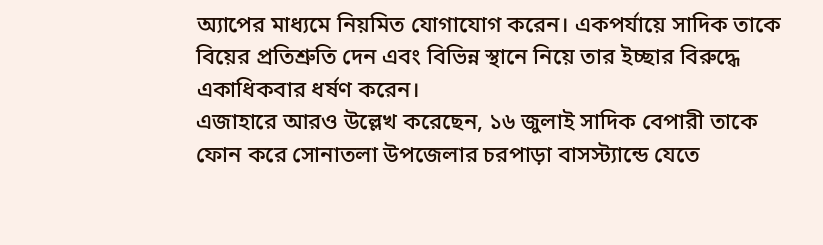অ্যাপের মাধ্যমে নিয়মিত যোগাযোগ করেন। একপর্যায়ে সাদিক তাকে বিয়ের প্রতিশ্রুতি দেন এবং বিভিন্ন স্থানে নিয়ে তার ইচ্ছার বিরুদ্ধে একাধিকবার ধর্ষণ করেন।
এজাহারে আরও উল্লেখ করেছেন, ১৬ জুলাই সাদিক বেপারী তাকে ফোন করে সোনাতলা উপজেলার চরপাড়া বাসস্ট্যান্ডে যেতে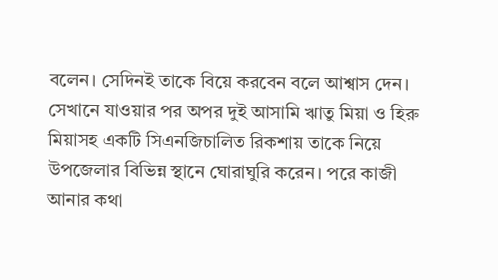বলেন। সেদিনই তাকে বিয়ে করবেন বলে আশ্বাস দেন। সেখানে যাওয়ার পর অপর দুই আসামি ঋাতু মিয়া ও হিরু মিয়াসহ একটি সিএনজিচালিত রিকশায় তাকে নিয়ে উপজেলার বিভিন্ন স্থানে ঘোরাঘুরি করেন। পরে কাজী আনার কথা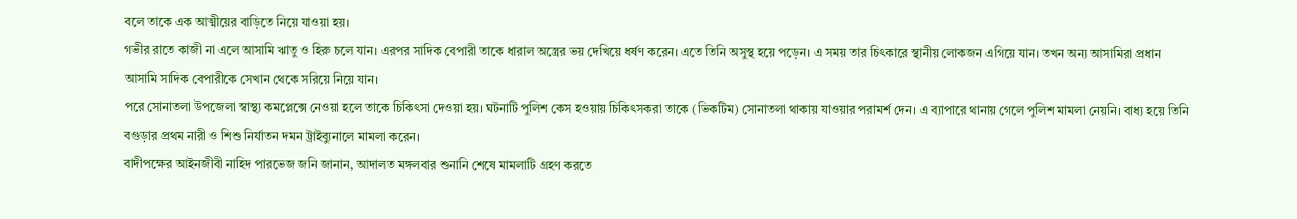বলে তাকে এক আত্মীয়ের বাড়িতে নিয়ে যাওয়া হয়।
গভীর রাতে কাজী না এলে আসামি ঋাতু ও হিরু চলে যান। এরপর সাদিক বেপারী তাকে ধারাল অস্ত্রের ভয় দেখিয়ে ধর্ষণ করেন। এতে তিনি অসুস্থ হয়ে পড়েন। এ সময় তার চিৎকারে স্থানীয় লোকজন এগিয়ে যান। তখন অন্য আসামিরা প্রধান আসামি সাদিক বেপারীকে সেখান থেকে সরিয়ে নিয়ে যান।
পরে সোনাতলা উপজেলা স্বাস্থ্য কমপ্লেক্সে নেওয়া হলে তাকে চিকিৎসা দেওয়া হয়। ঘটনাটি পুলিশ কেস হওয়ায় চিকিৎসকরা তাকে (ভিকটিম) সোনাতলা থাকায় যাওয়ার পরামর্শ দেন। এ ব্যাপারে থানায় গেলে পুলিশ মামলা নেয়নি। বাধ্য হয়ে তিনি বগুড়ার প্রথম নারী ও শিশু নির্যাতন দমন ট্রাইব্যুনালে মামলা করেন।
বাদীপক্ষের আইনজীবী নাহিদ পারভেজ জনি জানান, আদালত মঙ্গলবার শুনানি শেষে মামলাটি গ্রহণ করতে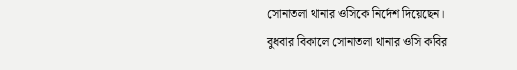সোনাতলা থানার ওসিকে নির্দেশ দিয়েছেন।
বুধবার বিকালে সোনাতলা থানার ওসি কবির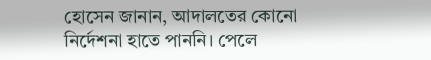হোসেন জানান, আদালতের কোনো নির্দেশনা হাতে পাননি। পেলে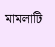মামলাটি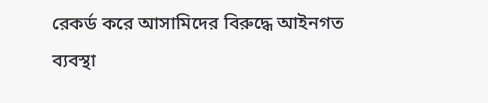রেকর্ড করে আসামিদের বিরুদ্ধে আইনগত ব্যবস্থা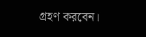গ্রহণ করবেন।